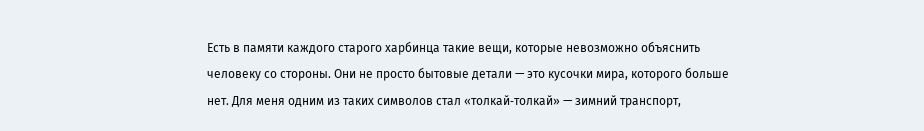Есть в памяти каждого старого харбинца такие вещи, которые невозможно объяснить человеку со стороны. Они не просто бытовые детали — это кусочки мира, которого больше нет. Для меня одним из таких символов стал «толкай‑толкай» — зимний транспорт,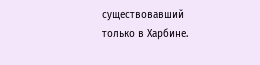существовавший только в Харбине.